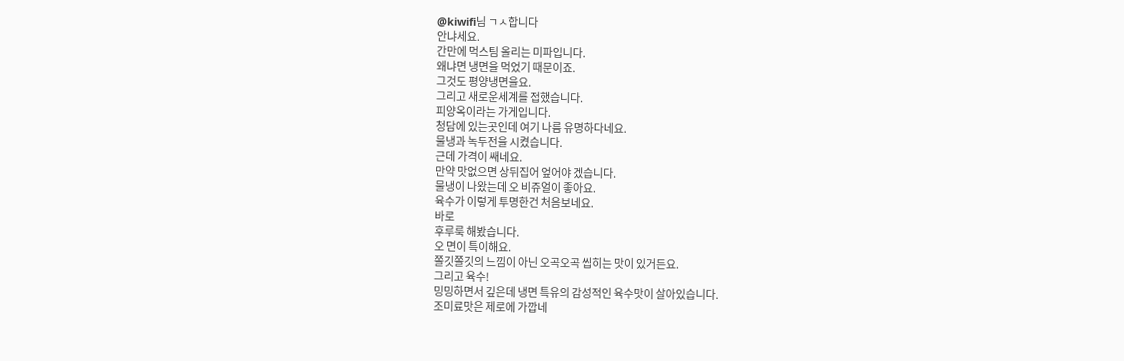@kiwifi님 ㄱㅅ합니다
안냐세요.
간만에 먹스팀 올리는 미파입니다.
왜냐면 냉면을 먹었기 때문이죠.
그것도 평양냉면을요.
그리고 새로운세계를 접했습니다.
피양옥이라는 가게입니다.
청담에 있는곳인데 여기 나름 유명하다네요.
물냉과 녹두전을 시켰습니다.
근데 가격이 쌔네요.
만약 맛없으면 상뒤집어 엎어야 겠습니다.
물냉이 나왔는데 오 비쥬얼이 좋아요.
육수가 이렇게 투명한건 처음보네요.
바로
후루룩 해봤습니다.
오 면이 특이해요.
쫄깃쫄깃의 느낌이 아닌 오곡오곡 씹히는 맛이 있거든요.
그리고 육수!
밍밍하면서 깊은데 냉면 특유의 감성적인 육수맛이 살아있습니다.
조미료맛은 제로에 가깝네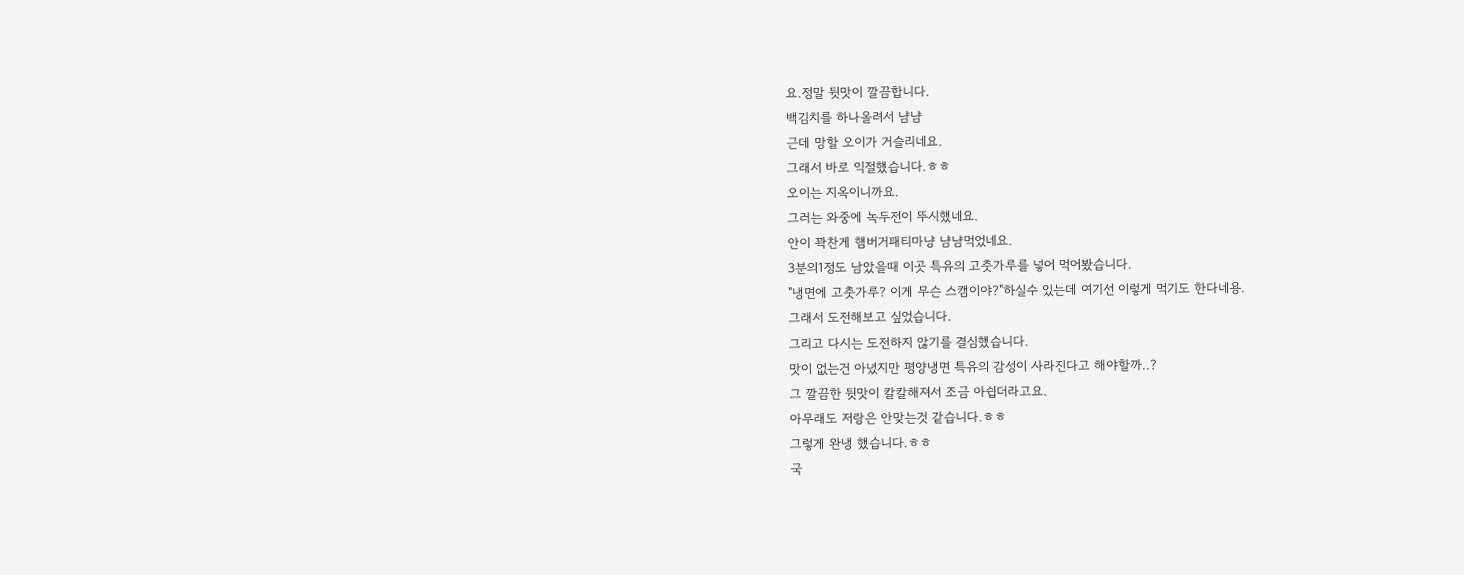요.정말 뒷맛이 깔끔합니다.
백김치를 하나올려서 냠냠
근데 망할 오이가 거슬리네요.
그래서 바로 익절했습니다.ㅎㅎ
오이는 지옥이니까요.
그러는 와중에 녹두전이 뚜시했네요.
안이 꽉찬게 햄버거패티마냥 냠냠먹었네요.
3분의1정도 남았을때 이곳 특유의 고춧가루를 넣어 먹어봤습니다.
"냉면에 고춧가루? 이게 무슨 스캠이야?"하실수 있는데 여기선 이렇게 먹기도 한다네용.
그래서 도전해보고 싶었습니다.
그리고 다시는 도전하지 않기를 결심했습니다.
맛이 없는건 아녔지만 평양냉면 특유의 감성이 사라진다고 해야할까..?
그 깔끔한 뒷맛이 칼칼해져서 조금 아쉽더라고요.
아무래도 저랑은 안맞는것 같습니다.ㅎㅎ
그렇게 완냉 했습니다.ㅎㅎ
국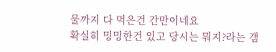물까지 다 먹은건 간만이네요
확실히 밍밍한건 있고 당시는 뭐지?라는 갬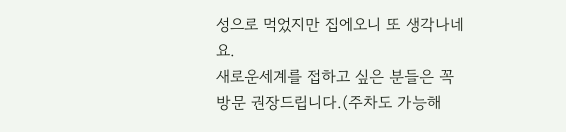성으로 먹었지만 집에오니 또 생각나네요.
새로운세계를 접하고 싶은 분들은 꼭 방문 권장드립니다.(주차도 가능해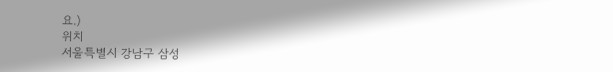요.)
위치
서울특별시 강남구 삼성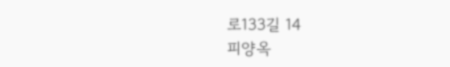로133길 14
피양옥